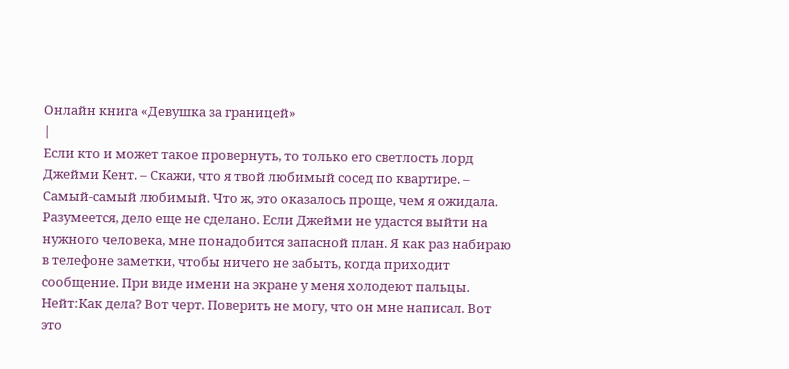Онлайн книга «Девушка за границей»
|
Если кто и может такое провернуть, то только его светлость лорд Джейми Кент. – Скажи, что я твой любимый сосед по квартире. – Самый-самый любимый. Что ж, это оказалось проще, чем я ожидала. Разумеется, дело еще не сделано. Если Джейми не удастся выйти на нужного человека, мне понадобится запасной план. Я как раз набираю в телефоне заметки, чтобы ничего не забыть, когда приходит сообщение. При виде имени на экране у меня холодеют пальцы. Нейт:Как дела? Вот черт. Поверить не могу, что он мне написал. Вот это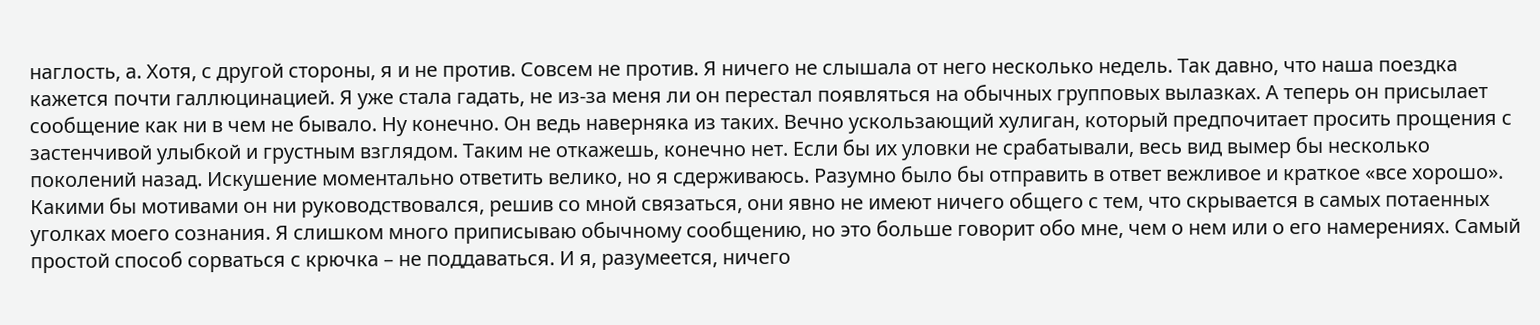наглость, а. Хотя, с другой стороны, я и не против. Совсем не против. Я ничего не слышала от него несколько недель. Так давно, что наша поездка кажется почти галлюцинацией. Я уже стала гадать, не из-за меня ли он перестал появляться на обычных групповых вылазках. А теперь он присылает сообщение как ни в чем не бывало. Ну конечно. Он ведь наверняка из таких. Вечно ускользающий хулиган, который предпочитает просить прощения с застенчивой улыбкой и грустным взглядом. Таким не откажешь, конечно нет. Если бы их уловки не срабатывали, весь вид вымер бы несколько поколений назад. Искушение моментально ответить велико, но я сдерживаюсь. Разумно было бы отправить в ответ вежливое и краткое «все хорошо». Какими бы мотивами он ни руководствовался, решив со мной связаться, они явно не имеют ничего общего с тем, что скрывается в самых потаенных уголках моего сознания. Я слишком много приписываю обычному сообщению, но это больше говорит обо мне, чем о нем или о его намерениях. Самый простой способ сорваться с крючка – не поддаваться. И я, разумеется, ничего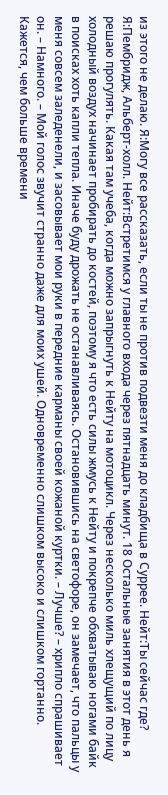из этого не делаю. Я:Могу все рассказать, если ты не против подвезти меня до кладбища в Суррее. Нейт:Ты сейчас где? Я:Пембридж, Альберт-холл. Нейт:Встретимся у главного входа через пятнадцать минут. 18 Остальные занятия в этот день я решаю прогулять. Какая там учеба, когда можно запрыгнуть к Нейту на мотоцикл. Через несколько миль хлещущий по лицу холодный воздух начинает пробирать до костей, поэтому я что есть силы жмусь к Нейту и покрепче обхватываю ногами байк в поисках хоть капли тепла. Иначе буду дрожать не останавливаясь. Остановившись на светофоре, он замечает, что пальцы у меня совсем заледенели, и засовывает мои руки в передние карманы своей кожаной куртки. – Лучше? – хрипло спрашивает он. – Намного. – Мой голос звучит странно даже для моих ушей. Одновременно слишком высоко и слишком гортанно. Кажется, чем больше времени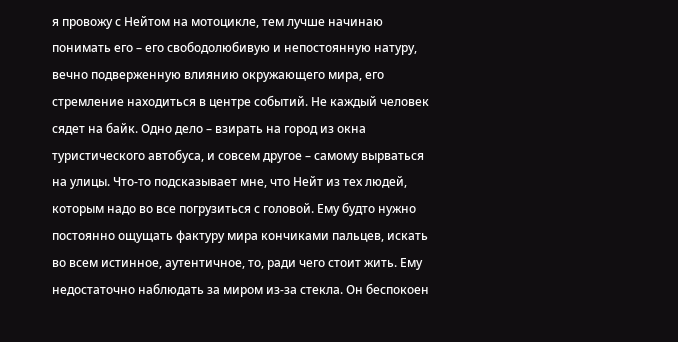я провожу с Нейтом на мотоцикле, тем лучше начинаю понимать его – его свободолюбивую и непостоянную натуру, вечно подверженную влиянию окружающего мира, его стремление находиться в центре событий. Не каждый человек сядет на байк. Одно дело – взирать на город из окна туристического автобуса, и совсем другое – самому вырваться на улицы. Что-то подсказывает мне, что Нейт из тех людей, которым надо во все погрузиться с головой. Ему будто нужно постоянно ощущать фактуру мира кончиками пальцев, искать во всем истинное, аутентичное, то, ради чего стоит жить. Ему недостаточно наблюдать за миром из-за стекла. Он беспокоен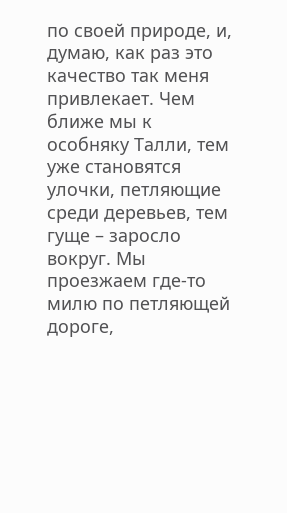по своей природе, и, думаю, как раз это качество так меня привлекает. Чем ближе мы к особняку Талли, тем уже становятся улочки, петляющие среди деревьев, тем гуще – заросло вокруг. Мы проезжаем где-то милю по петляющей дороге,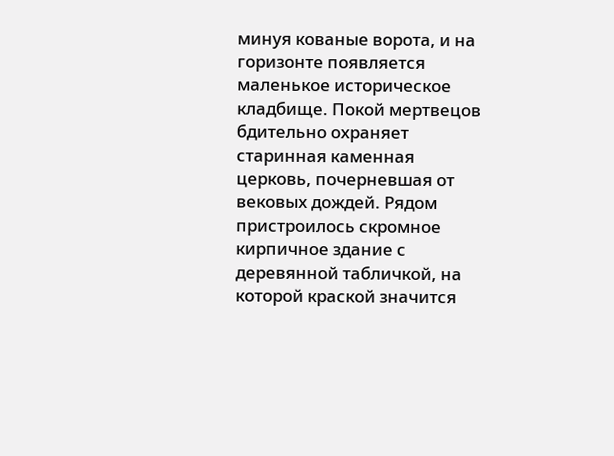минуя кованые ворота, и на горизонте появляется маленькое историческое кладбище. Покой мертвецов бдительно охраняет старинная каменная церковь, почерневшая от вековых дождей. Рядом пристроилось скромное кирпичное здание с деревянной табличкой, на которой краской значится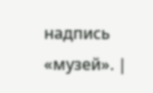надпись «музей». |